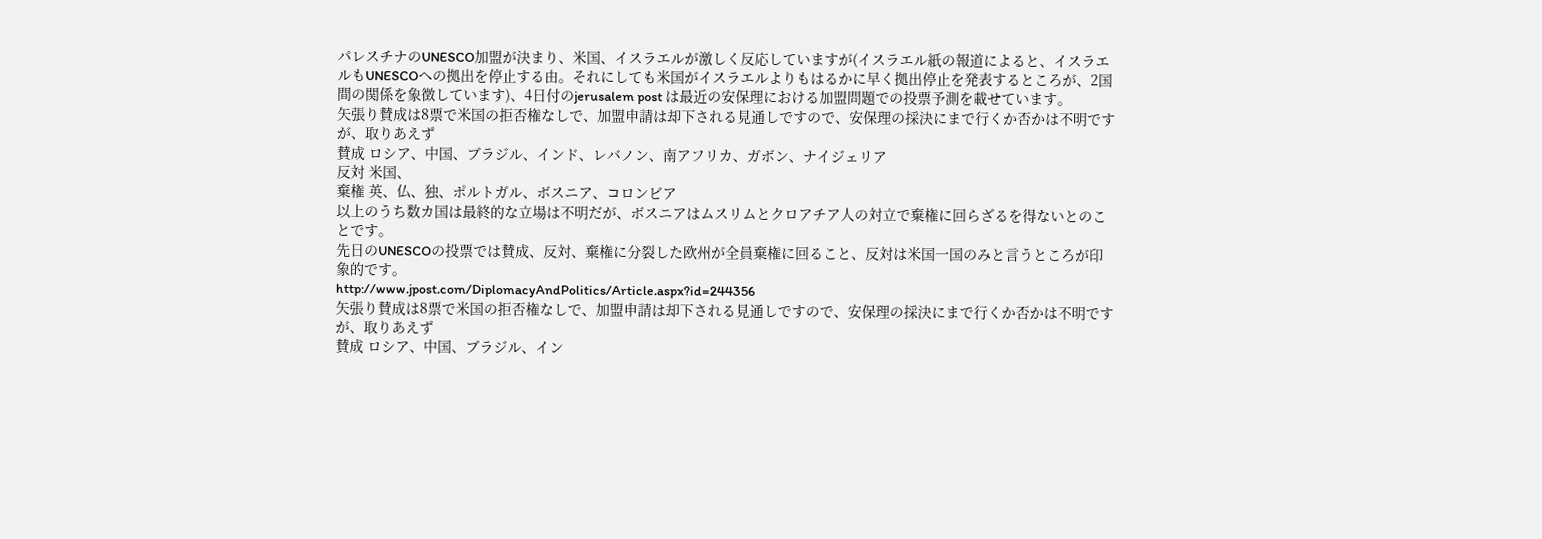パレスチナのUNESCO加盟が決まり、米国、イスラエルが激しく反応していますが(イスラエル紙の報道によると、イスラエルもUNESCOへの拠出を停止する由。それにしても米国がイスラエルよりもはるかに早く拠出停止を発表するところが、2国間の関係を象徴しています)、4日付のjerusalem post は最近の安保理における加盟問題での投票予測を載せています。
矢張り賛成は8票で米国の拒否権なしで、加盟申請は却下される見通しですので、安保理の採決にまで行くか否かは不明ですが、取りあえず
賛成 ロシア、中国、ブラジル、インド、レバノン、南アフリカ、ガボン、ナイジェリア
反対 米国、
棄権 英、仏、独、ポルトガル、ボスニア、コロンビア
以上のうち数カ国は最終的な立場は不明だが、ボスニアはムスリムとクロアチア人の対立で棄権に回らざるを得ないとのことです。
先日のUNESCOの投票では賛成、反対、棄権に分裂した欧州が全員棄権に回ること、反対は米国一国のみと言うところが印象的です。
http://www.jpost.com/DiplomacyAndPolitics/Article.aspx?id=244356
矢張り賛成は8票で米国の拒否権なしで、加盟申請は却下される見通しですので、安保理の採決にまで行くか否かは不明ですが、取りあえず
賛成 ロシア、中国、ブラジル、イン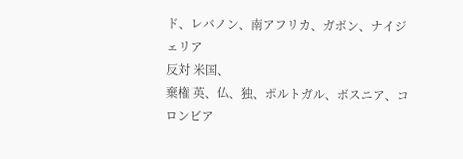ド、レバノン、南アフリカ、ガボン、ナイジェリア
反対 米国、
棄権 英、仏、独、ポルトガル、ボスニア、コロンビア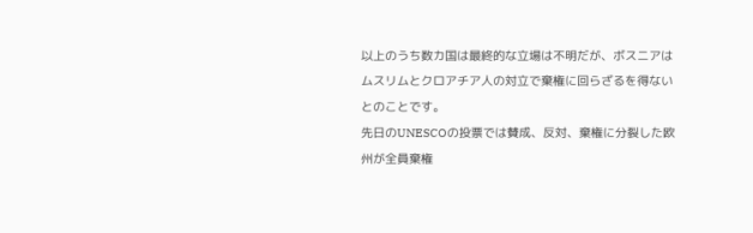以上のうち数カ国は最終的な立場は不明だが、ボスニアはムスリムとクロアチア人の対立で棄権に回らざるを得ないとのことです。
先日のUNESCOの投票では賛成、反対、棄権に分裂した欧州が全員棄権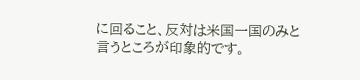に回ること、反対は米国一国のみと言うところが印象的です。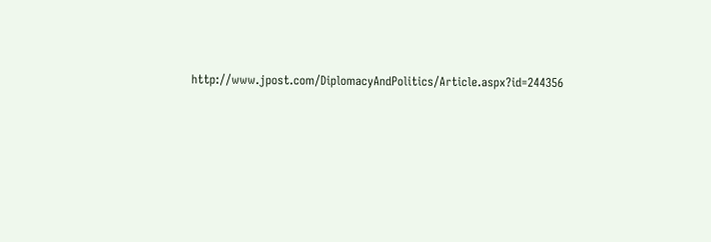http://www.jpost.com/DiplomacyAndPolitics/Article.aspx?id=244356